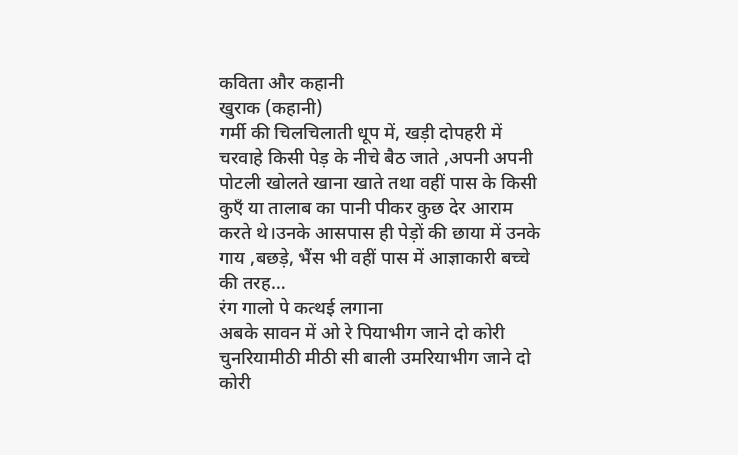कविता और कहानी
खुराक (कहानी)
गर्मी की चिलचिलाती धूप में, खड़ी दोपहरी में चरवाहे किसी पेड़ के नीचे बैठ जाते ,अपनी अपनी पोटली खोलते खाना खाते तथा वहीं पास के किसी कुएँ या तालाब का पानी पीकर कुछ देर आराम करते थे।उनके आसपास ही पेड़ों की छाया में उनके गाय ,बछड़े, भैंस भी वहीं पास में आज्ञाकारी बच्चे की तरह…
रंग गालो पे कत्थई लगाना
अबके सावन में ओ रे पियाभीग जाने दो कोरी चुनरियामीठी मीठी सी बाली उमरियाभीग जाने दो कोरी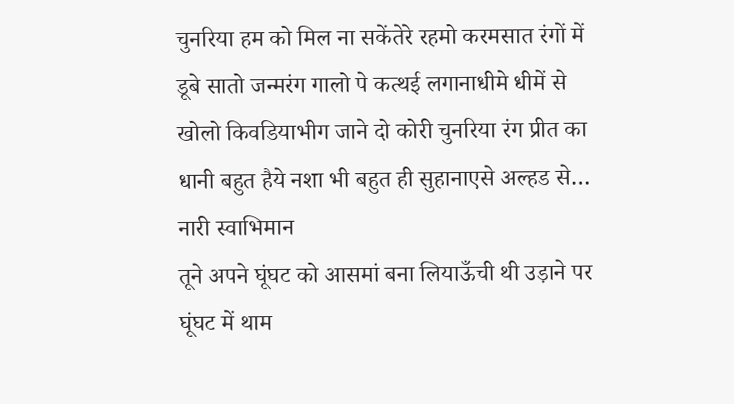चुनरिया हम को मिल ना सकेंतेरे रहमो करमसात रंगों में डूबे सातो जन्मरंग गालो पे कत्थई लगानाधीमे धीमें से खोलो किवडियाभीग जाने दो कोरी चुनरिया रंग प्रीत का धानी बहुत हैये नशा भी बहुत ही सुहानाएसे अल्हड से…
नारी स्वाभिमान
तूने अपने घूंघट को आसमां बना लियाऊँची थी उड़ाने पर घूंघट में थाम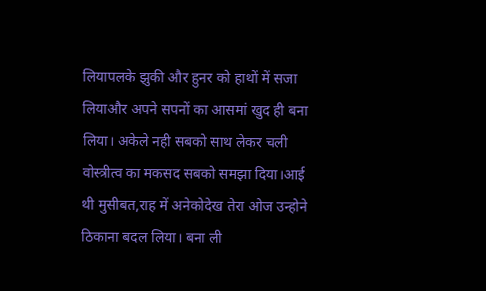लियापलके झुकी और हुनर को हाथों में सजा लियाऔर अपने सपनों का आसमां खुद ही बना लिया। अकेले नही सबको साथ लेकर चली वोस्त्रीत्व का मकसद सबको समझा दिया।आई थी मुसीबत,राह में अनेकोदेख तेरा ओज उन्होने ठिकाना बदल लिया। बना ली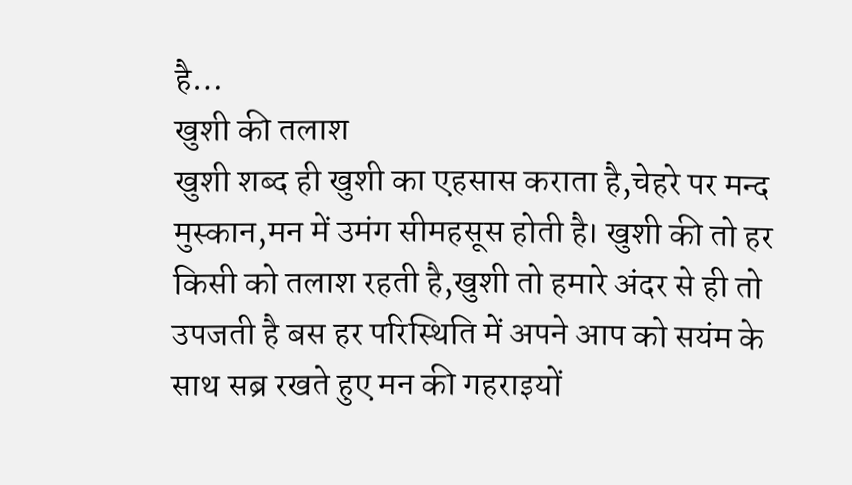है…
खुशी की तलाश
खुशी शब्द ही खुशी का एहसास कराता है,चेहरे पर मन्द मुस्कान,मन में उमंग सीमहसूस होती है। खुशी की तो हर किसी को तलाश रहती है,खुशी तो हमारे अंदर से ही तो उपजती है बस हर परिस्थिति में अपने आप को सयंम के साथ सब्र रखते हुए मन की गहराइयों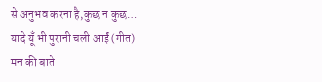से अनुभव करना है,कुछ न कुछ…
यादे यूँ भी पुरानी चली आईं (गीत)
मन की बाते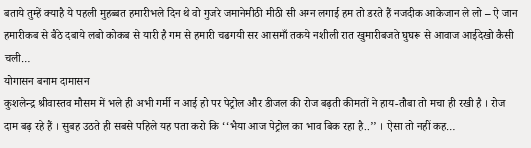बताये तुम्हें क्याहै ये पहली मुहब्बत हमारीभले दिन थे वो गुजरे जमानेमीठी मीठी सी अग्न लगाई हम तो डरते हैं नजदीक आकेजान ले लो – ऐ जान हमारीकब से बैठे दबाये लबो कोकब से यारी है गम से हमारी चढगयी सर आसमाँ तकये नशीली रात खुमारीबजते घुघरू से आवाज आईदेखो कैसी चली…
योगासन बनाम दामासन
कुशलेन्द्र श्रीवास्तव मौसम में भले ही अभी गर्मी न आई हो पर पेट्रोल और डीजल की रोज बढ़ती कीमतों ने हाय-तौबा तो मचा ही रखी है । रोज दाम बढ़ रहे हैं । सुबह उठते ही सबसे पहिले यह पता करो कि ‘‘भैया आज पेट्रोल का भाव बिक रहा है..’’ । ऐसा तो नहीं कह…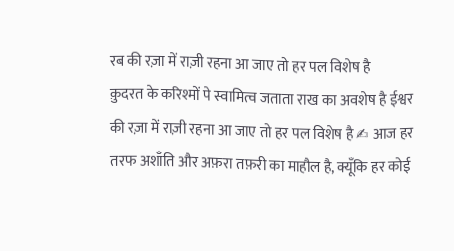रब की रज़ा में राज़ी रहना आ जाए तो हर पल विशेष है
क़ुदरत के करिश्मों पे स्वामित्व जताता राख का अवशेष है ईश्वर की रज़ा में राज़ी रहना आ जाए तो हर पल विशेष है ✍ आज हर तरफ अशाँति और अफ़रा तफ़री का माहौल है, क्यूँकि हर कोई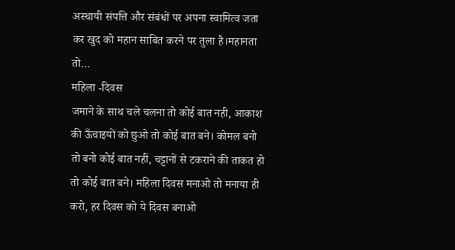अस्थायी संपत्ति और संबंधों पर अपना स्वामित्व जता कर खुद को महान साबित करने पर तुला है।महानता तो…
महिला -दिवस
जमाने के साथ चले चलना तो कोई बात नही, आकाश की ऊँचाइयों को छुओ तो कोई बात बने। कोमल बनो तो बनो कोई बात नहीं, चट्टानों से टकराने की ताकत हो तो कोई बात बने। महिला दिवस मनाओ तो मनाया ही करो, हर दिवस को ये दिवस बनाओ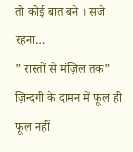तो कोई बात बने । सजे रहना…
” रास्तों से मंज़िल तक”
ज़िन्दगी के दामन में फूल ही फूल नहीं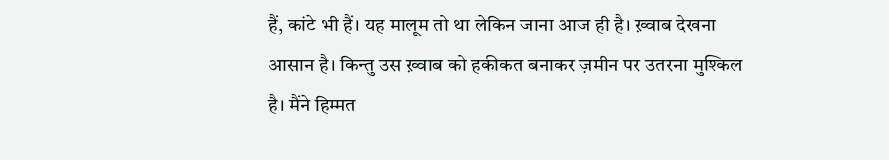हैं, कांटे भी हैं। यह मालूम तो था लेकिन जाना आज ही है। ख़्वाब देखना आसान है। किन्तु उस ख़्वाब को हकीकत बनाकर ज़मीन पर उतरना मुश्किल है। मैंने हिम्मत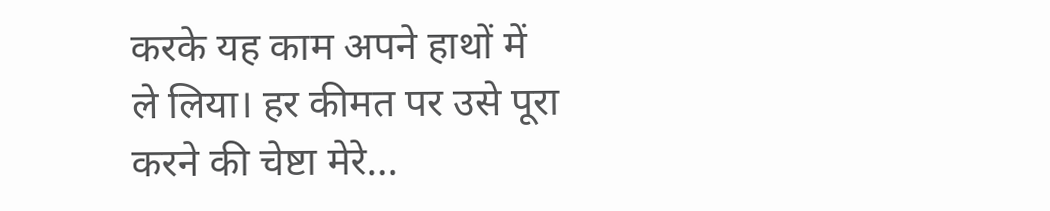करके यह काम अपने हाथों में ले लिया। हर कीमत पर उसे पूरा करने की चेष्टा मेरे…